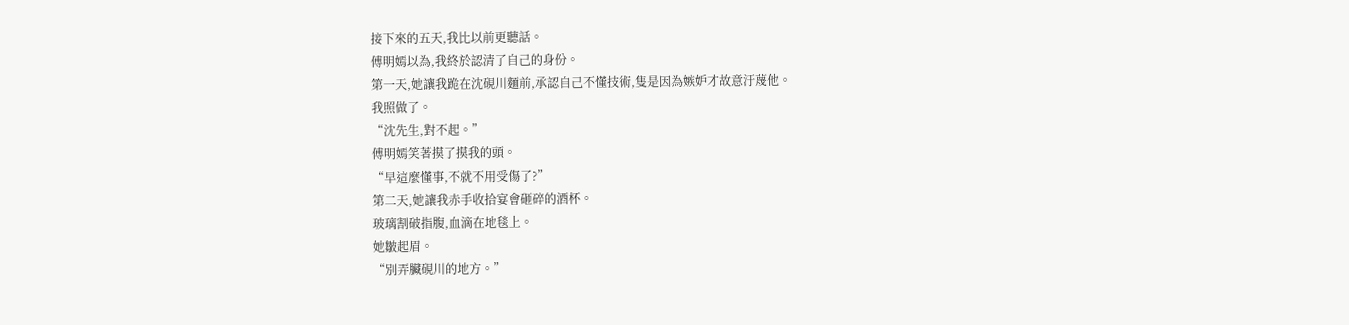接下來的五天,我比以前更聽話。
傅明嫣以為,我終於認清了自己的身份。
第一天,她讓我跪在沈硯川麵前,承認自己不懂技術,隻是因為嫉妒才故意汙蔑他。
我照做了。
“沈先生,對不起。”
傅明嫣笑著摸了摸我的頭。
“早這麼懂事,不就不用受傷了?”
第二天,她讓我赤手收拾宴會砸碎的酒杯。
玻璃割破指腹,血滴在地毯上。
她皺起眉。
“別弄臟硯川的地方。”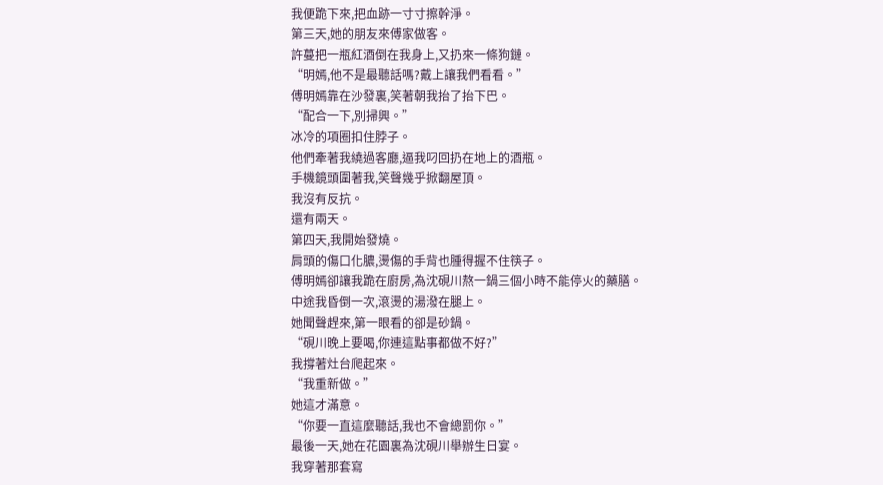我便跪下來,把血跡一寸寸擦幹淨。
第三天,她的朋友來傅家做客。
許蔓把一瓶紅酒倒在我身上,又扔來一條狗鏈。
“明嫣,他不是最聽話嗎?戴上讓我們看看。”
傅明嫣靠在沙發裏,笑著朝我抬了抬下巴。
“配合一下,別掃興。”
冰冷的項圈扣住脖子。
他們牽著我繞過客廳,逼我叼回扔在地上的酒瓶。
手機鏡頭圍著我,笑聲幾乎掀翻屋頂。
我沒有反抗。
還有兩天。
第四天,我開始發燒。
肩頭的傷口化膿,燙傷的手背也腫得握不住筷子。
傅明嫣卻讓我跪在廚房,為沈硯川熬一鍋三個小時不能停火的藥膳。
中途我昏倒一次,滾燙的湯潑在腿上。
她聞聲趕來,第一眼看的卻是砂鍋。
“硯川晚上要喝,你連這點事都做不好?”
我撐著灶台爬起來。
“我重新做。”
她這才滿意。
“你要一直這麼聽話,我也不會總罰你。”
最後一天,她在花園裏為沈硯川舉辦生日宴。
我穿著那套寫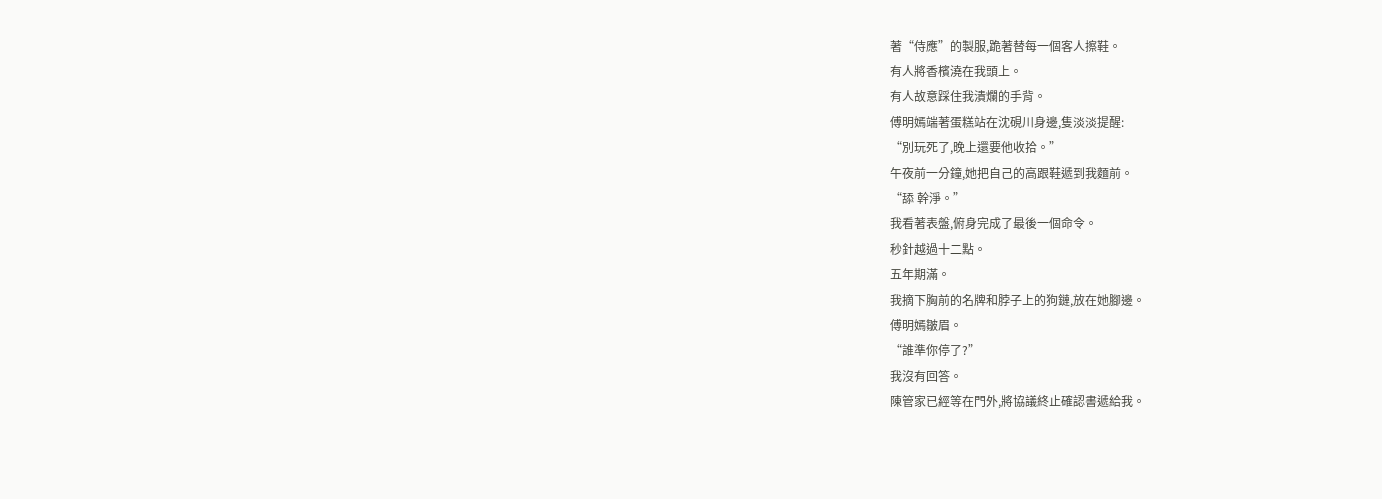著“侍應”的製服,跪著替每一個客人擦鞋。
有人將香檳澆在我頭上。
有人故意踩住我潰爛的手背。
傅明嫣端著蛋糕站在沈硯川身邊,隻淡淡提醒:
“別玩死了,晚上還要他收拾。”
午夜前一分鐘,她把自己的高跟鞋遞到我麵前。
“舔 幹淨。”
我看著表盤,俯身完成了最後一個命令。
秒針越過十二點。
五年期滿。
我摘下胸前的名牌和脖子上的狗鏈,放在她腳邊。
傅明嫣皺眉。
“誰準你停了?”
我沒有回答。
陳管家已經等在門外,將協議終止確認書遞給我。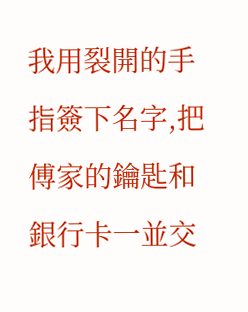我用裂開的手指簽下名字,把傅家的鑰匙和銀行卡一並交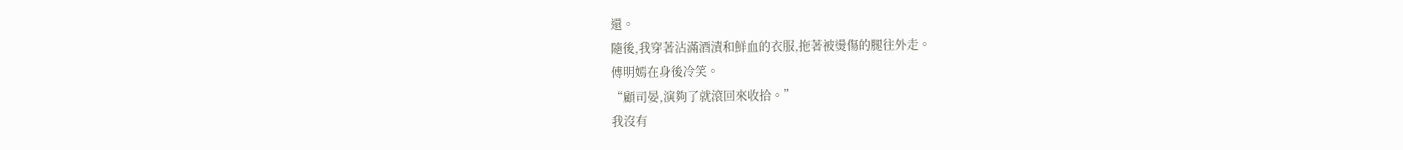還。
隨後,我穿著沾滿酒漬和鮮血的衣服,拖著被燙傷的腿往外走。
傅明嫣在身後冷笑。
“顧司晏,演夠了就滾回來收拾。”
我沒有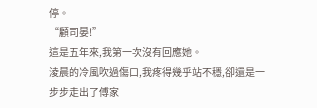停。
“顧司晏!”
這是五年來,我第一次沒有回應她。
淩晨的冷風吹過傷口,我疼得幾乎站不穩,卻還是一步步走出了傅家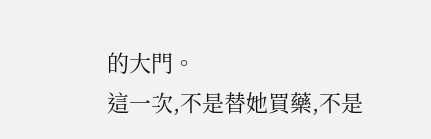的大門。
這一次,不是替她買藥,不是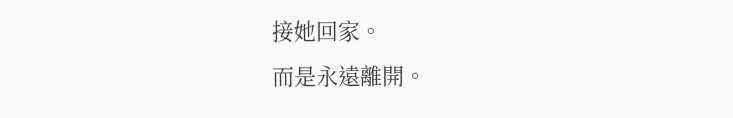接她回家。
而是永遠離開。